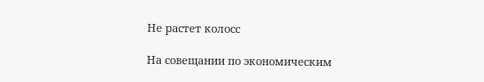Не растет колосс

На совещании по экономическим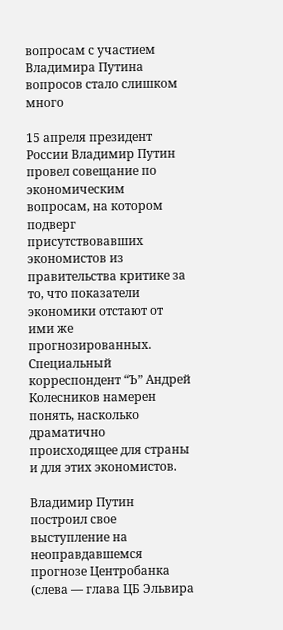вопросам с участием Владимира Путина вопросов стало слишком много

15 апреля президент России Владимир Путин провел совещание по экономическим вопросам, на котором подверг присутствовавших экономистов из правительства критике за то, что показатели экономики отстают от ими же прогнозированных. Специальный корреспондент “Ъ” Андрей Колесников намерен понять, насколько драматично происходящее для страны и для этих экономистов.

Владимир Путин построил свое выступление на неоправдавшемся прогнозе Центробанка (слева — глава ЦБ Эльвира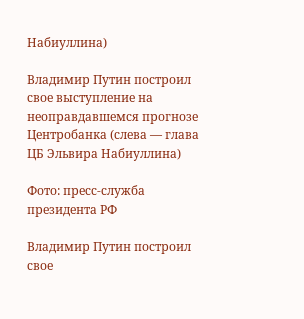Набиуллина)

Владимир Путин построил свое выступление на неоправдавшемся прогнозе Центробанка (слева — глава ЦБ Эльвира Набиуллина)

Фото: пресс-служба президента РФ

Владимир Путин построил свое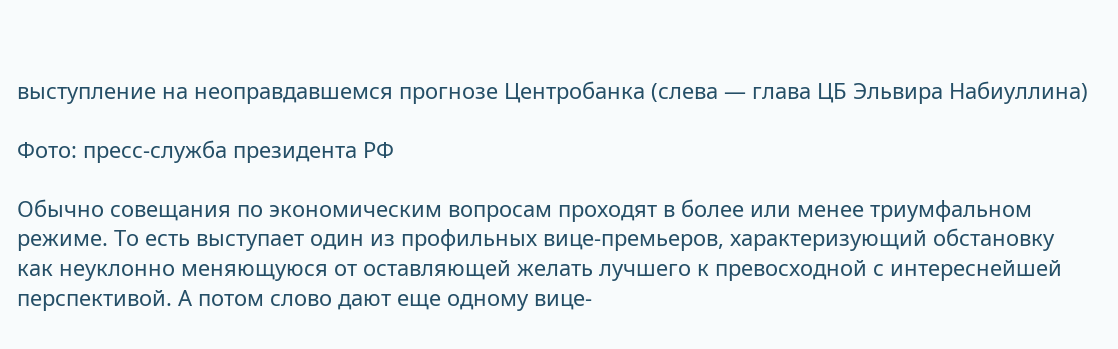выступление на неоправдавшемся прогнозе Центробанка (слева — глава ЦБ Эльвира Набиуллина)

Фото: пресс-служба президента РФ

Обычно совещания по экономическим вопросам проходят в более или менее триумфальном режиме. То есть выступает один из профильных вице-премьеров, характеризующий обстановку как неуклонно меняющуюся от оставляющей желать лучшего к превосходной с интереснейшей перспективой. А потом слово дают еще одному вице-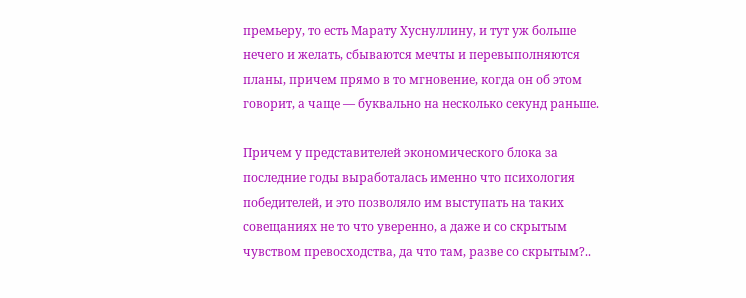премьеру, то есть Марату Хуснуллину, и тут уж больше нечего и желать, сбываются мечты и перевыполняются планы, причем прямо в то мгновение, когда он об этом говорит, а чаще — буквально на несколько секунд раньше.

Причем у представителей экономического блока за последние годы выработалась именно что психология победителей, и это позволяло им выступать на таких совещаниях не то что уверенно, а даже и со скрытым чувством превосходства, да что там, разве со скрытым?..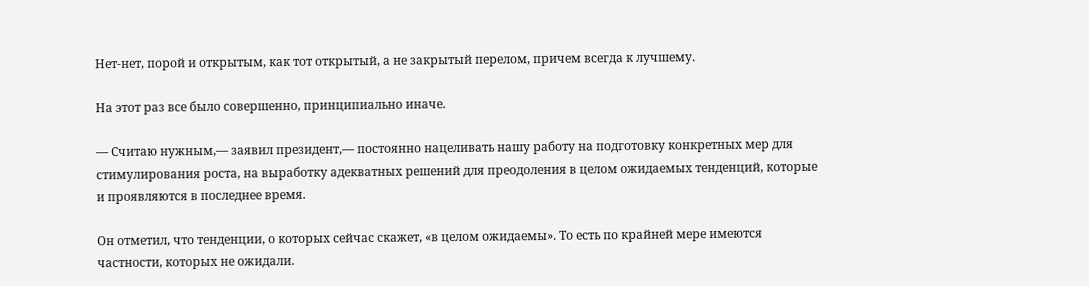Нет-нет, порой и открытым, как тот открытый, а не закрытый перелом, причем всегда к лучшему.

На этот раз все было совершенно, принципиально иначе.

— Считаю нужным,— заявил президент,— постоянно нацеливать нашу работу на подготовку конкретных мер для стимулирования роста, на выработку адекватных решений для преодоления в целом ожидаемых тенденций, которые и проявляются в последнее время.

Он отметил, что тенденции, о которых сейчас скажет, «в целом ожидаемы». То есть по крайней мере имеются частности, которых не ожидали.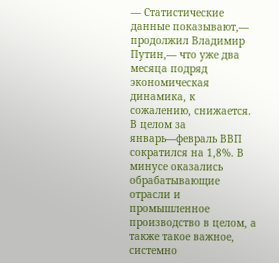— Статистические данные показывают,— продолжил Владимир Путин,— что уже два месяца подряд экономическая динамика, к сожалению, снижается. В целом за январь—февраль ВВП сократился на 1,8%. В минусе оказались обрабатывающие отрасли и промышленное производство в целом, а также такое важное, системно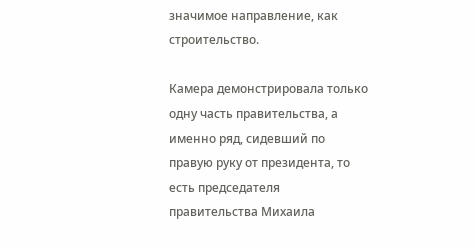значимое направление, как строительство.

Камера демонстрировала только одну часть правительства, а именно ряд, сидевший по правую руку от президента, то есть председателя правительства Михаила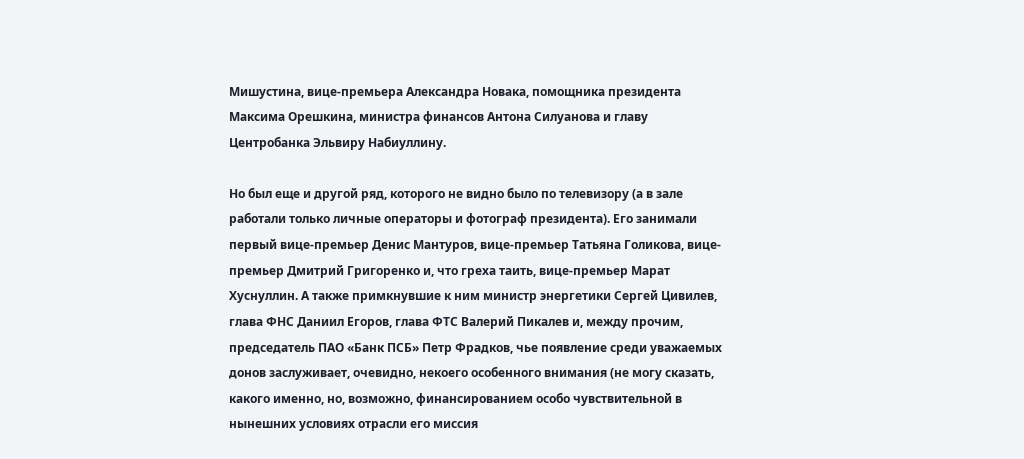Мишустина, вице-премьера Александра Новака, помощника президента Максима Орешкина, министра финансов Антона Силуанова и главу Центробанка Эльвиру Набиуллину.

Но был еще и другой ряд, которого не видно было по телевизору (а в зале работали только личные операторы и фотограф президента). Его занимали первый вице-премьер Денис Мантуров, вице-премьер Татьяна Голикова, вице-премьер Дмитрий Григоренко и, что греха таить, вице-премьер Марат Хуснуллин. А также примкнувшие к ним министр энергетики Сергей Цивилев, глава ФНС Даниил Егоров, глава ФТС Валерий Пикалев и, между прочим, председатель ПАО «Банк ПСБ» Петр Фрадков, чье появление среди уважаемых донов заслуживает, очевидно, некоего особенного внимания (не могу сказать, какого именно, но, возможно, финансированием особо чувствительной в нынешних условиях отрасли его миссия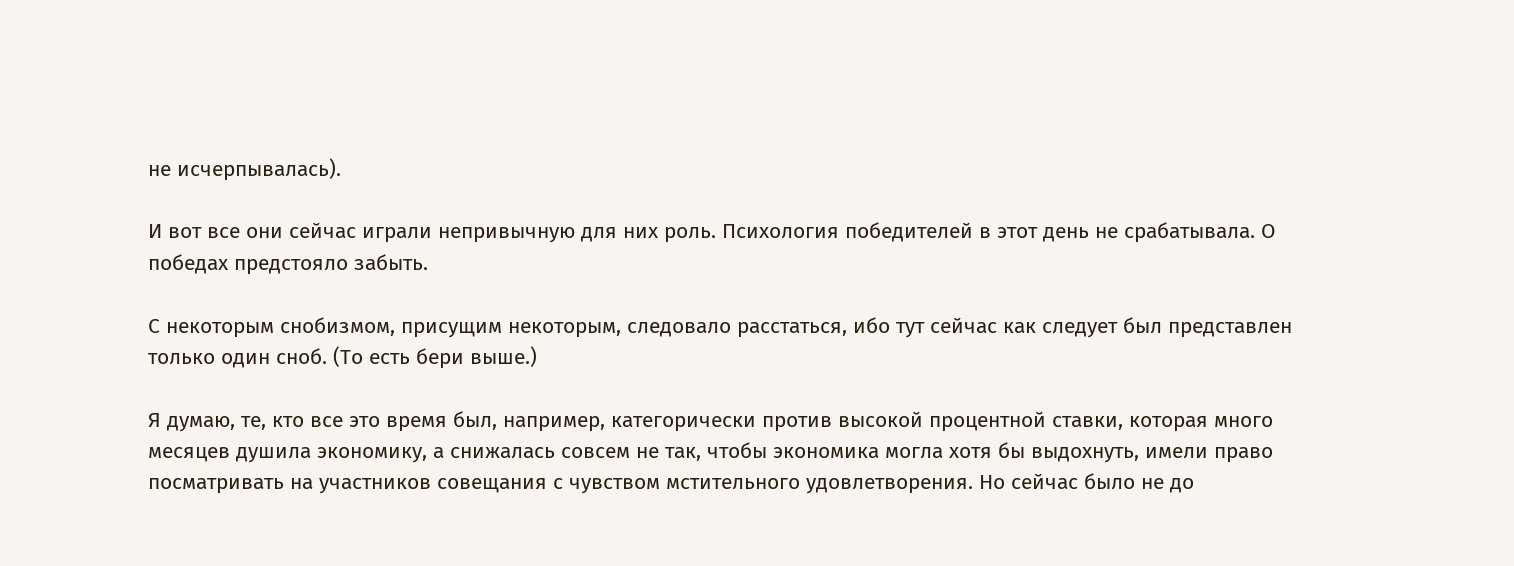не исчерпывалась).

И вот все они сейчас играли непривычную для них роль. Психология победителей в этот день не срабатывала. О победах предстояло забыть.

С некоторым снобизмом, присущим некоторым, следовало расстаться, ибо тут сейчас как следует был представлен только один сноб. (То есть бери выше.)

Я думаю, те, кто все это время был, например, категорически против высокой процентной ставки, которая много месяцев душила экономику, а снижалась совсем не так, чтобы экономика могла хотя бы выдохнуть, имели право посматривать на участников совещания с чувством мстительного удовлетворения. Но сейчас было не до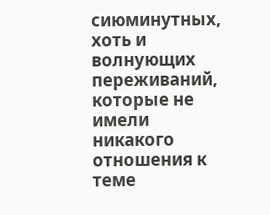сиюминутных, хоть и волнующих переживаний, которые не имели никакого отношения к теме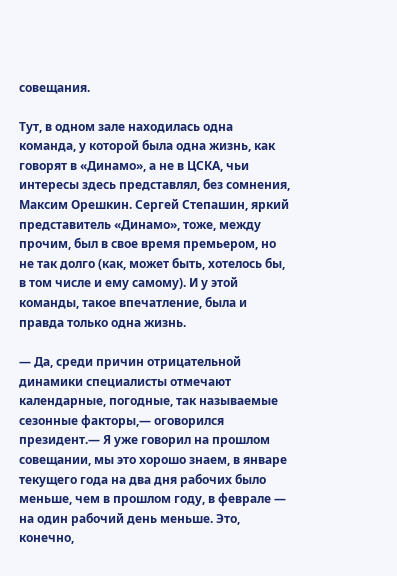совещания.

Тут, в одном зале находилась одна команда, у которой была одна жизнь, как говорят в «Динамо», а не в ЦСКА, чьи интересы здесь представлял, без сомнения, Максим Орешкин. Сергей Степашин, яркий представитель «Динамо», тоже, между прочим, был в свое время премьером, но не так долго (как, может быть, хотелось бы, в том числе и ему самому). И у этой команды, такое впечатление, была и правда только одна жизнь.

— Да, среди причин отрицательной динамики специалисты отмечают календарные, погодные, так называемые сезонные факторы,— оговорился президент.— Я уже говорил на прошлом совещании, мы это хорошо знаем, в январе текущего года на два дня рабочих было меньше, чем в прошлом году, в феврале — на один рабочий день меньше. Это, конечно,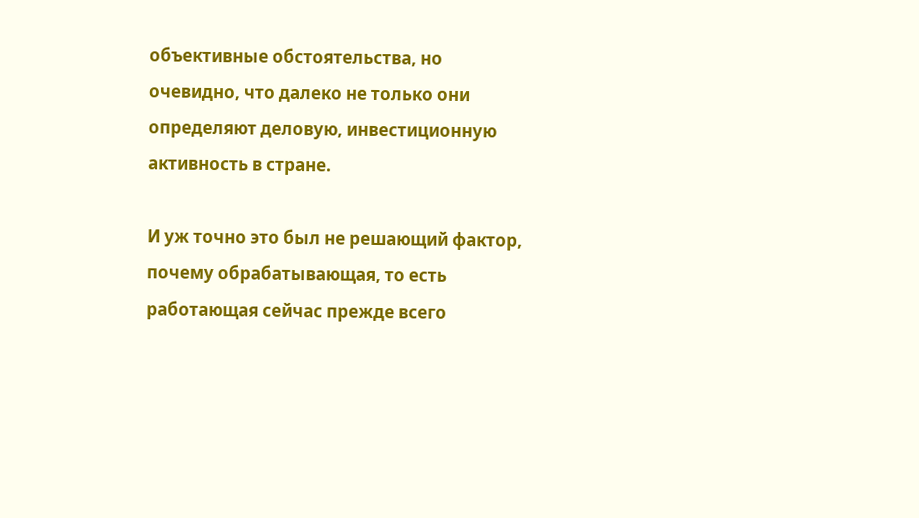объективные обстоятельства, но очевидно, что далеко не только они определяют деловую, инвестиционную активность в стране.

И уж точно это был не решающий фактор, почему обрабатывающая, то есть работающая сейчас прежде всего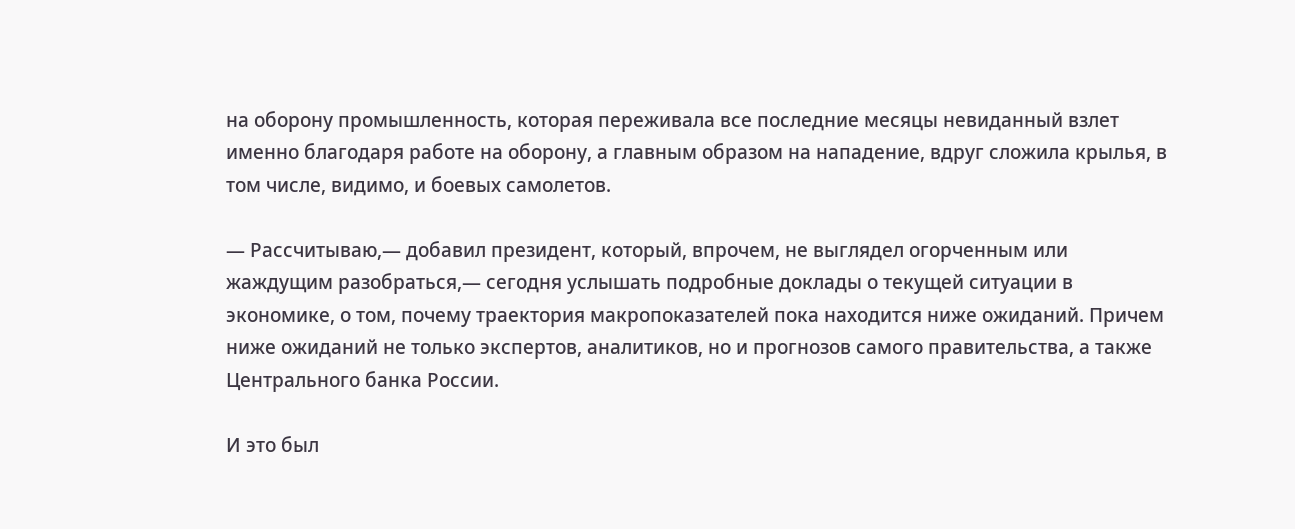на оборону промышленность, которая переживала все последние месяцы невиданный взлет именно благодаря работе на оборону, а главным образом на нападение, вдруг сложила крылья, в том числе, видимо, и боевых самолетов.

— Рассчитываю,— добавил президент, который, впрочем, не выглядел огорченным или жаждущим разобраться,— сегодня услышать подробные доклады о текущей ситуации в экономике, о том, почему траектория макропоказателей пока находится ниже ожиданий. Причем ниже ожиданий не только экспертов, аналитиков, но и прогнозов самого правительства, а также Центрального банка России.

И это был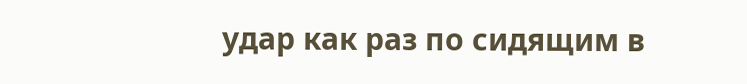удар как раз по сидящим в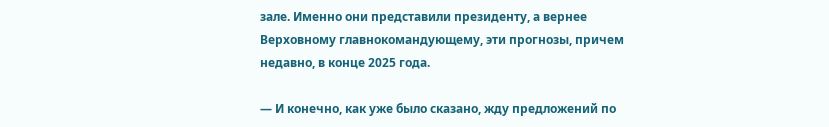зале. Именно они представили президенту, а вернее Верховному главнокомандующему, эти прогнозы, причем недавно, в конце 2025 года.

— И конечно, как уже было сказано, жду предложений по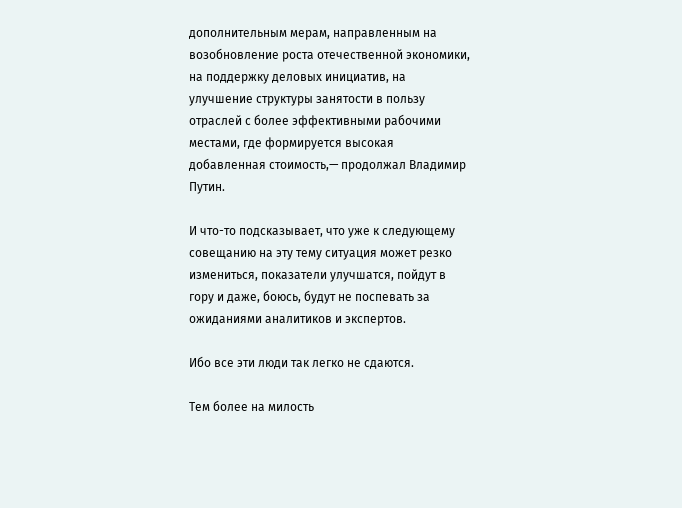дополнительным мерам, направленным на возобновление роста отечественной экономики, на поддержку деловых инициатив, на улучшение структуры занятости в пользу отраслей с более эффективными рабочими местами, где формируется высокая добавленная стоимость,— продолжал Владимир Путин.

И что-то подсказывает, что уже к следующему совещанию на эту тему ситуация может резко измениться, показатели улучшатся, пойдут в гору и даже, боюсь, будут не поспевать за ожиданиями аналитиков и экспертов.

Ибо все эти люди так легко не сдаются.

Тем более на милость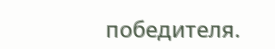победителя.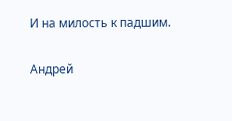И на милость к падшим.

Андрей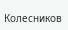Колесников